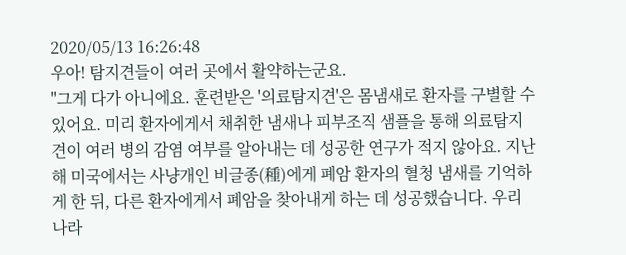2020/05/13 16:26:48
우아! 탐지견들이 여러 곳에서 활약하는군요.
"그게 다가 아니에요. 훈련받은 '의료탐지견'은 몸냄새로 환자를 구별할 수 있어요. 미리 환자에게서 채취한 냄새나 피부조직 샘플을 통해 의료탐지견이 여러 병의 감염 여부를 알아내는 데 성공한 연구가 적지 않아요. 지난해 미국에서는 사냥개인 비글종(種)에게 폐암 환자의 혈청 냄새를 기억하게 한 뒤, 다른 환자에게서 폐암을 찾아내게 하는 데 성공했습니다. 우리나라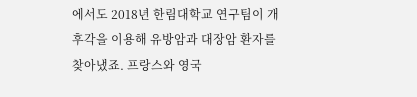에서도 2018년 한림대학교 연구팀이 개 후각을 이용해 유방암과 대장암 환자를 찾아냈죠. 프랑스와 영국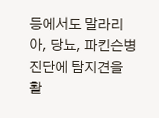등에서도 말라리아, 당뇨, 파킨슨병 진단에 탐지견을 활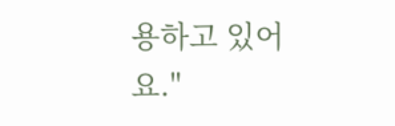용하고 있어요."